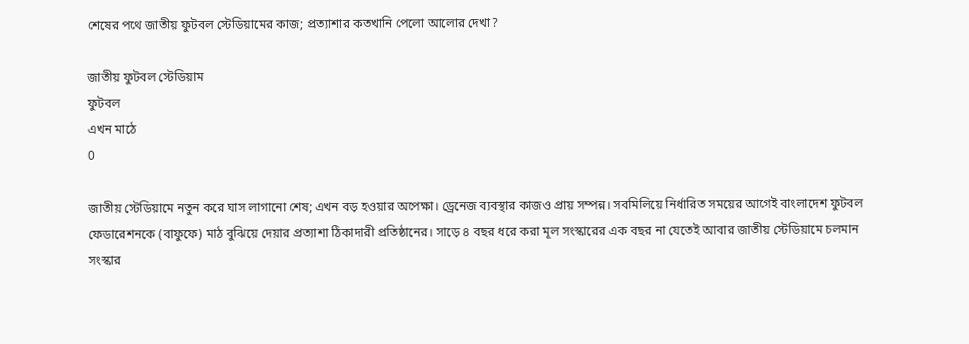শেষের পথে জাতীয় ফুটবল স্টেডিয়ামের কাজ; প্রত্যাশার কতখানি পেলো আলোর দেখা?

জাতীয় ফুটবল স্টেডিয়াম
ফুটবল
এখন মাঠে
0

জাতীয় স্টেডিয়ামে নতুন করে ঘাস লাগানো শেষ; এখন বড় হওয়ার অপেক্ষা। ড্রেনেজ ব্যবস্থার কাজও প্রায় সম্পন্ন। সবমিলিয়ে নির্ধারিত সময়ের আগেই বাংলাদেশ ফুটবল ফেডারেশনকে (বাফুফে) মাঠ বুঝিয়ে দেয়ার প্রত্যাশা ঠিকাদারী প্রতিষ্ঠানের। সাড়ে ৪ বছর ধরে করা মূল সংস্কারের এক বছর না যেতেই আবার জাতীয় স্টেডিয়ামে চলমান সংস্কার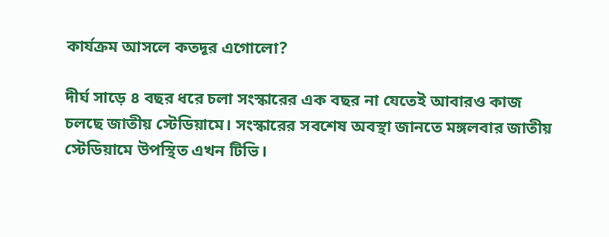কার্যক্রম আসলে কতদূর এগোলো?

দীর্ঘ সাড়ে ৪ বছর ধরে চলা সংস্কারের এক বছর না যেতেই আবারও কাজ চলছে জাতীয় স্টেডিয়ামে। সংস্কারের সবশেষ অবস্থা জানতে মঙ্গলবার জাতীয় স্টেডিয়ামে উপস্থিত এখন টিভি।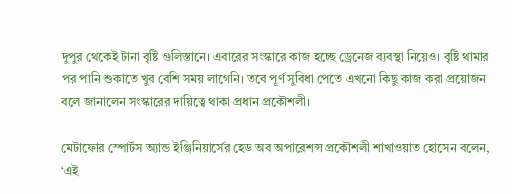দুপুর থেকেই টানা বৃষ্টি গুলিস্তানে। এবারের সংস্কারে কাজ হচ্ছে ড্রেনেজ ব্যবস্থা নিয়েও। বৃষ্টি থামার পর পানি শুকাতে খুব বেশি সময় লাগেনি। তবে পূর্ণ সুবিধা পেতে এখনো কিছু কাজ করা প্রয়োজন বলে জানালেন সংস্কারের দায়িত্বে থাকা প্রধান প্রকৌশলী।

মেটাফোর স্পোর্টস অ্যান্ড ইঞ্জিনিয়ার্সের হেড অব অপারেশন্স প্রকৌশলী শাখাওয়াত হোসেন বলেন, ‘এই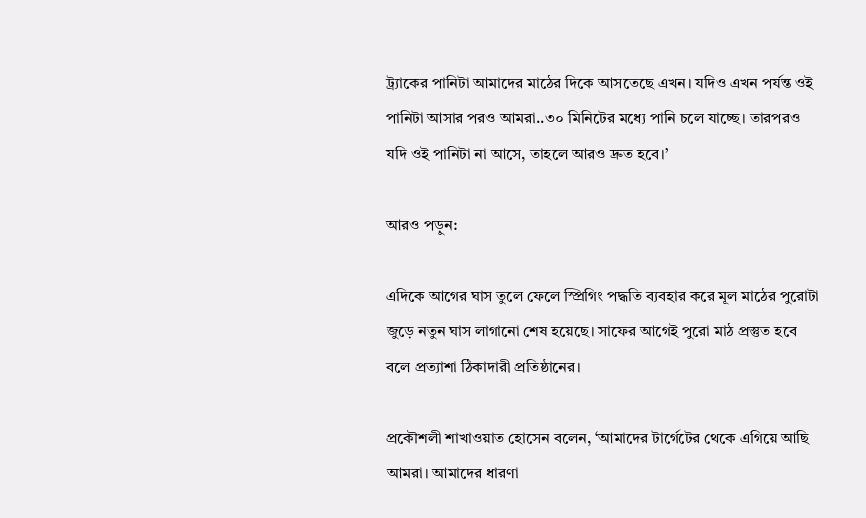ট্র্যাকের পানিটা আমাদের মাঠের দিকে আসতেছে এখন। যদিও এখন পর্যন্ত ওই পানিটা আসার পরও আমরা..৩০ মিনিটের মধ্যে পানি চলে যাচ্ছে। তারপরও যদি ওই পানিটা না আসে, তাহলে আরও দ্রুত হবে।’

আরও পড়ুন:

এদিকে আগের ঘাস তুলে ফেলে স্প্রিগিং পদ্ধতি ব্যবহার করে মূল মাঠের পুরোটা জুড়ে নতুন ঘাস লাগানো শেষ হয়েছে। সাফের আগেই পুরো মাঠ প্রস্তুত হবে বলে প্রত্যাশা ঠিকাদারী প্রতিষ্ঠানের।

প্রকৌশলী শাখাওয়াত হোসেন বলেন, ‘আমাদের টার্গেটের থেকে এগিয়ে আছি আমরা। আমাদের ধারণা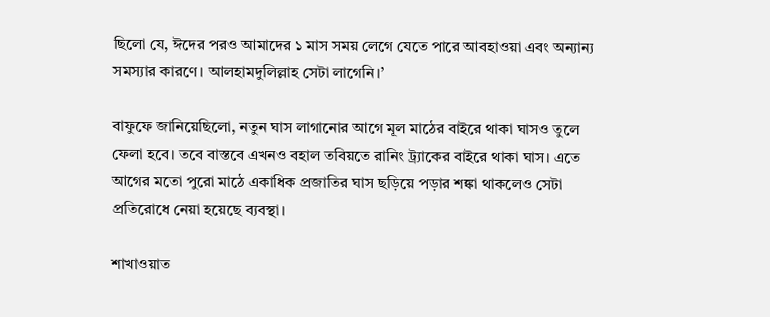ছিলো যে, ঈদের পরও আমাদের ১ মাস সময় লেগে যেতে পারে আবহাওয়া এবং অন্যান্য সমস্যার কারণে। আলহামদুলিল্লাহ সেটা লাগেনি।’

বাফুফে জানিয়েছিলো, নতুন ঘাস লাগানোর আগে মূল মাঠের বাইরে থাকা ঘাসও তুলে ফেলা হবে। তবে বাস্তবে এখনও বহাল তবিয়তে রানিং ট্র্যাকের বাইরে থাকা ঘাস। এতে আগের মতো পুরো মাঠে একাধিক প্রজাতির ঘাস ছড়িয়ে পড়ার শঙ্কা থাকলেও সেটা প্রতিরোধে নেয়া হয়েছে ব্যবস্থা।

শাখাওয়াত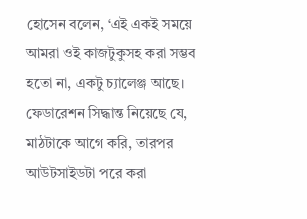হোসেন বলেন, ‘এই একই সময়ে আমরা ওই কাজটুকুসহ করা সম্ভব হতো না, একটু চ্যালেঞ্জ আছে। ফেডারেশন সিদ্ধান্ত নিয়েছে যে, মাঠটাকে আগে করি, তারপর আউটসাইডটা পরে করা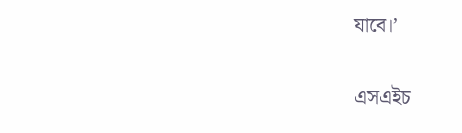যাবে।’

এসএইচ